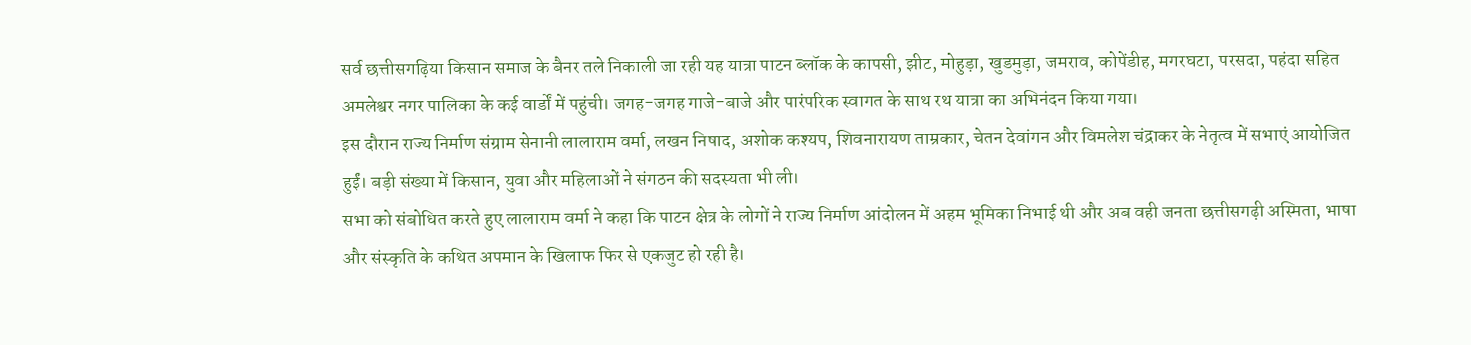सर्व छत्तीसगढ़िया किसान समाज के बैनर तले निकाली जा रही यह यात्रा पाटन ब्लॉक के कापसी, झीट, मोहुड़ा, खुडमुड़ा, जमराव, कोपेंडीह, मगरघटा, परसदा, पहंदा सहित अमलेश्वर नगर पालिका के कई वार्डों में पहुंची। जगह-जगह गाजे-बाजे और पारंपरिक स्वागत के साथ रथ यात्रा का अभिनंदन किया गया।
इस दौरान राज्य निर्माण संग्राम सेनानी लालाराम वर्मा, लखन निषाद, अशोक कश्यप, शिवनारायण ताम्रकार, चेतन देवांगन और विमलेश चंद्राकर के नेतृत्व में सभाएं आयोजित हुईं। बड़ी संख्या में किसान, युवा और महिलाओं ने संगठन की सदस्यता भी ली।
सभा को संबोधित करते हुए लालाराम वर्मा ने कहा कि पाटन क्षेत्र के लोगों ने राज्य निर्माण आंदोलन में अहम भूमिका निभाई थी और अब वही जनता छत्तीसगढ़ी अस्मिता, भाषा और संस्कृति के कथित अपमान के खिलाफ फिर से एकजुट हो रही है।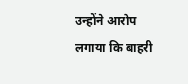उन्होंने आरोप लगाया कि बाहरी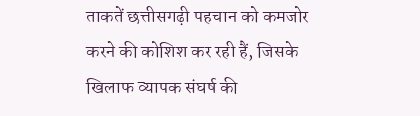ताकतें छत्तीसगढ़ी पहचान को कमजोर करने की कोशिश कर रही हैं, जिसके खिलाफ व्यापक संघर्ष की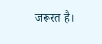जरूरत है।